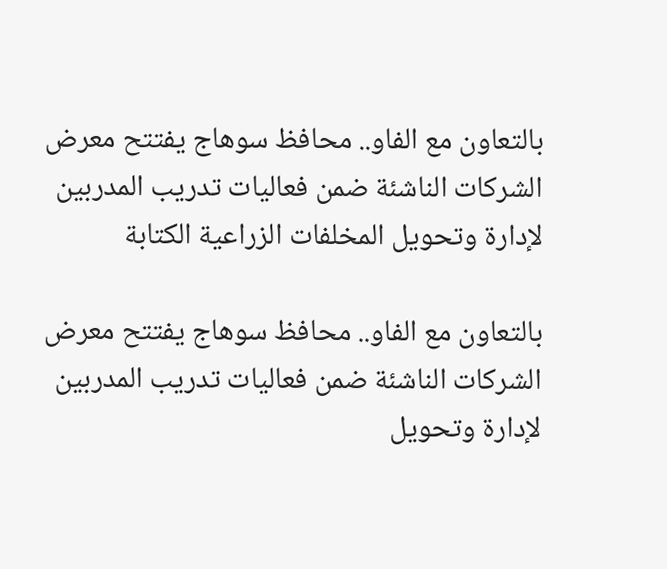بالتعاون مع الفاو.. محافظ سوهاج يفتتح معرض الشركات الناشئة ضمن فعاليات تدريب المدربين لإدارة وتحويل المخلفات الزراعية الكتابة

بالتعاون مع الفاو.. محافظ سوهاج يفتتح معرض الشركات الناشئة ضمن فعاليات تدريب المدربين لإدارة وتحويل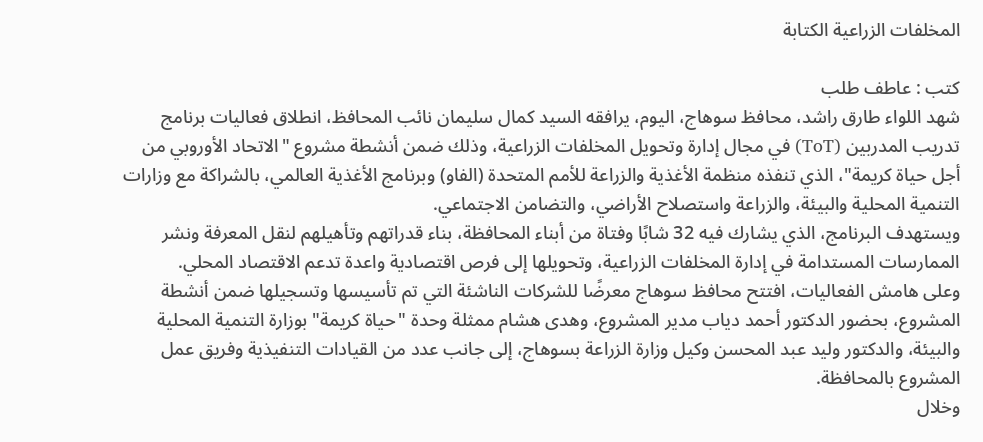المخلفات الزراعية الكتابة

كتب : عاطف طلب
شهد اللواء طارق راشد، محافظ سوهاج، اليوم، يرافقه السيد كمال سليمان نائب المحافظ، انطلاق فعاليات برنامج تدريب المدربين (ToT) في مجال إدارة وتحويل المخلفات الزراعية، وذلك ضمن أنشطة مشروع "الاتحاد الأوروبي من أجل حياة كريمة"، الذي تنفذه منظمة الأغذية والزراعة للأمم المتحدة (الفاو) وبرنامج الأغذية العالمي، بالشراكة مع وزارات التنمية المحلية والبيئة، والزراعة واستصلاح الأراضي، والتضامن الاجتماعي.
ويستهدف البرنامج، الذي يشارك فيه 32 شابًا وفتاة من أبناء المحافظة، بناء قدراتهم وتأهيلهم لنقل المعرفة ونشر الممارسات المستدامة في إدارة المخلفات الزراعية، وتحويلها إلى فرص اقتصادية واعدة تدعم الاقتصاد المحلي.
وعلى هامش الفعاليات، افتتح محافظ سوهاج معرضًا للشركات الناشئة التي تم تأسيسها وتسجيلها ضمن أنشطة المشروع، بحضور الدكتور أحمد دياب مدير المشروع، وهدى هشام ممثلة وحدة "حياة كريمة" بوزارة التنمية المحلية والبيئة، والدكتور وليد عبد المحسن وكيل وزارة الزراعة بسوهاج، إلى جانب عدد من القيادات التنفيذية وفريق عمل المشروع بالمحافظة.
وخلال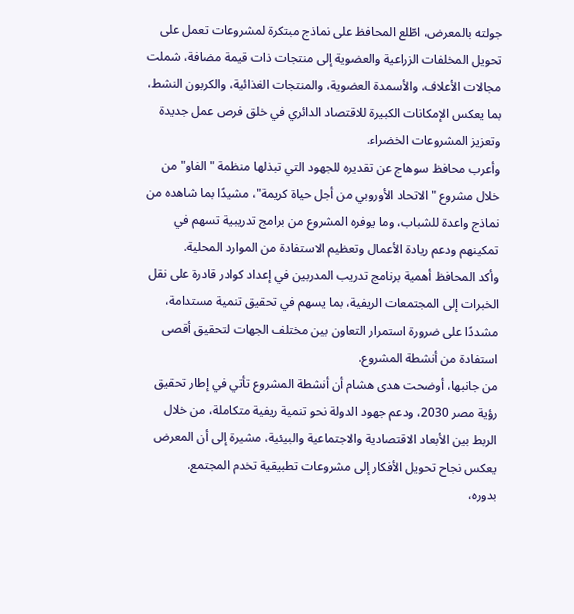جولته بالمعرض، اطّلع المحافظ على نماذج مبتكرة لمشروعات تعمل على تحويل المخلفات الزراعية والعضوية إلى منتجات ذات قيمة مضافة، شملت مجالات الأعلاف، والأسمدة العضوية، والمنتجات الغذائية، والكربون النشط، بما يعكس الإمكانات الكبيرة للاقتصاد الدائري في خلق فرص عمل جديدة وتعزيز المشروعات الخضراء.
وأعرب محافظ سوهاج عن تقديره للجهود التي تبذلها منظمة "الفاو" من خلال مشروع "الاتحاد الأوروبي من أجل حياة كريمة"، مشيدًا بما شاهده من نماذج واعدة للشباب، وما يوفره المشروع من برامج تدريبية تسهم في تمكينهم ودعم ريادة الأعمال وتعظيم الاستفادة من الموارد المحلية.
وأكد المحافظ أهمية برنامج تدريب المدربين في إعداد كوادر قادرة على نقل الخبرات إلى المجتمعات الريفية، بما يسهم في تحقيق تنمية مستدامة، مشددًا على ضرورة استمرار التعاون بين مختلف الجهات لتحقيق أقصى استفادة من أنشطة المشروع.
من جانبها، أوضحت هدى هشام أن أنشطة المشروع تأتي في إطار تحقيق رؤية مصر 2030، ودعم جهود الدولة نحو تنمية ريفية متكاملة، من خلال الربط بين الأبعاد الاقتصادية والاجتماعية والبيئية، مشيرة إلى أن المعرض يعكس نجاح تحويل الأفكار إلى مشروعات تطبيقية تخدم المجتمع.
بدوره،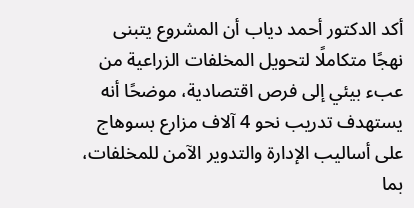أكد الدكتور أحمد دياب أن المشروع يتبنى نهجًا متكاملًا لتحويل المخلفات الزراعية من عبء بيئي إلى فرص اقتصادية، موضحًا أنه يستهدف تدريب نحو 4 آلاف مزارع بسوهاج على أساليب الإدارة والتدوير الآمن للمخلفات، بما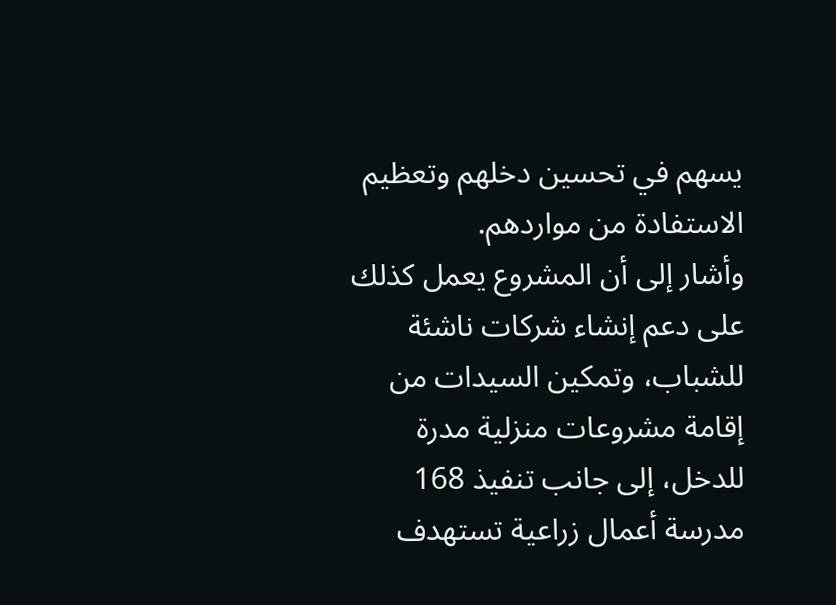يسهم في تحسين دخلهم وتعظيم الاستفادة من مواردهم.
وأشار إلى أن المشروع يعمل كذلك على دعم إنشاء شركات ناشئة للشباب، وتمكين السيدات من إقامة مشروعات منزلية مدرة للدخل، إلى جانب تنفيذ 168 مدرسة أعمال زراعية تستهدف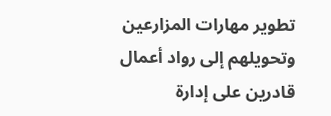تطوير مهارات المزارعين وتحويلهم إلى رواد أعمال قادرين على إدارة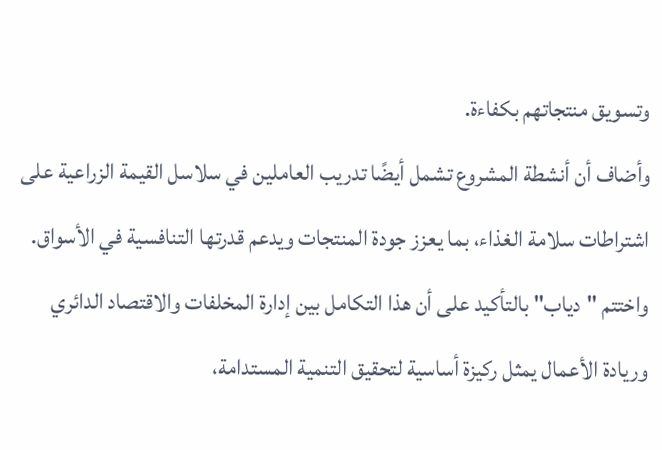وتسويق منتجاتهم بكفاءة.
وأضاف أن أنشطة المشروع تشمل أيضًا تدريب العاملين في سلاسل القيمة الزراعية على اشتراطات سلامة الغذاء، بما يعزز جودة المنتجات ويدعم قدرتها التنافسية في الأسواق.
واختتم "دياب" بالتأكيد على أن هذا التكامل بين إدارة المخلفات والاقتصاد الدائري وريادة الأعمال يمثل ركيزة أساسية لتحقيق التنمية المستدامة،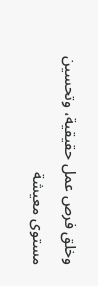وخلق فرص عمل حقيقية، وتحسين مستوى معيشة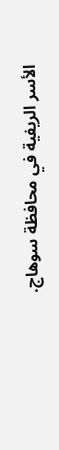الأسر الريفية في محافظة سوهاج.